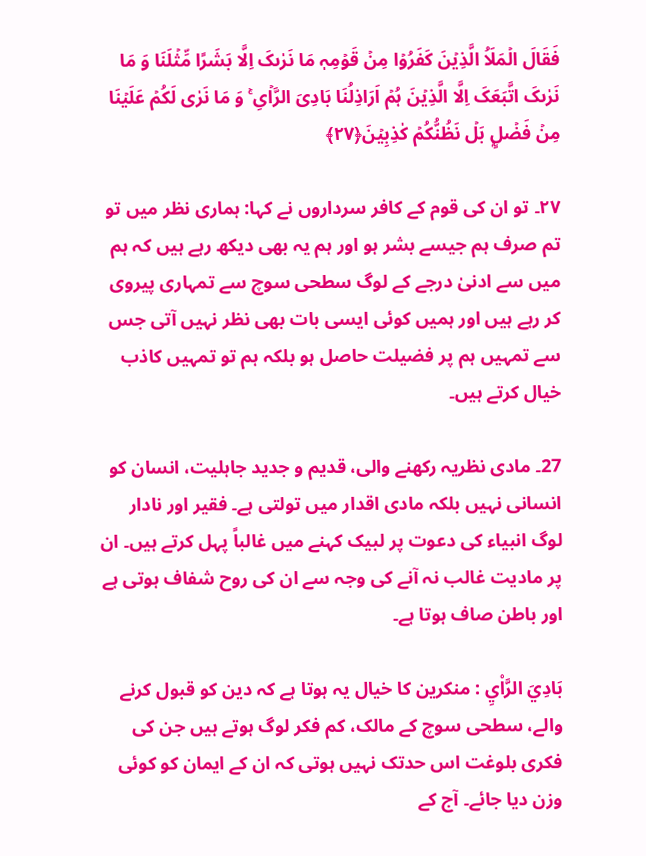فَقَالَ الۡمَلَاُ الَّذِیۡنَ کَفَرُوۡا مِنۡ قَوۡمِہٖ مَا نَرٰىکَ اِلَّا بَشَرًا مِّثۡلَنَا وَ مَا نَرٰىکَ اتَّبَعَکَ اِلَّا الَّذِیۡنَ ہُمۡ اَرَاذِلُنَا بَادِیَ الرَّاۡیِ ۚ وَ مَا نَرٰی لَکُمۡ عَلَیۡنَا مِنۡ فَضۡلٍۭ بَلۡ نَظُنُّکُمۡ کٰذِبِیۡنَ﴿۲۷﴾

۲۷۔ تو ان کی قوم کے کافر سرداروں نے کہا: ہماری نظر میں تو تم صرف ہم جیسے بشر ہو اور ہم یہ بھی دیکھ رہے ہیں کہ ہم میں سے ادنیٰ درجے کے لوگ سطحی سوچ سے تمہاری پیروی کر رہے ہیں اور ہمیں کوئی ایسی بات بھی نظر نہیں آتی جس سے تمہیں ہم پر فضیلت حاصل ہو بلکہ ہم تو تمہیں کاذب خیال کرتے ہیں۔

27۔ مادی نظریہ رکھنے والی، قدیم و جدید جاہلیت، انسان کو انسانی نہیں بلکہ مادی اقدار میں تولتی ہے۔ فقیر اور نادار لوگ انبیاء کی دعوت پر لبیک کہنے میں غالباً پہل کرتے ہیں۔ ان پر مادیت غالب نہ آنے کی وجہ سے ان کی روح شفاف ہوتی ہے اور باطن صاف ہوتا ہے۔

بَادِيَ الرَّاْيِ : منکرین کا خیال یہ ہوتا ہے کہ دین کو قبول کرنے والے، سطحی سوچ کے مالک، کم فکر لوگ ہوتے ہیں جن کی فکری بلوغت اس حدتک نہیں ہوتی کہ ان کے ایمان کو کوئی وزن دیا جائے۔ آج کے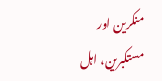منکرین اور مستکبرین، اہل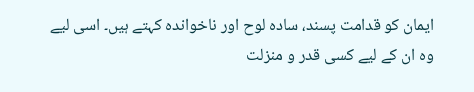ایمان کو قدامت پسند، سادہ لوح اور ناخواندہ کہتے ہیں۔ اسی لیے وہ ان کے لیے کسی قدر و منزلت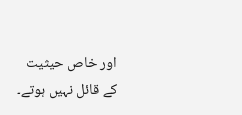اور خاص حیثیت کے قائل نہیں ہوتے۔